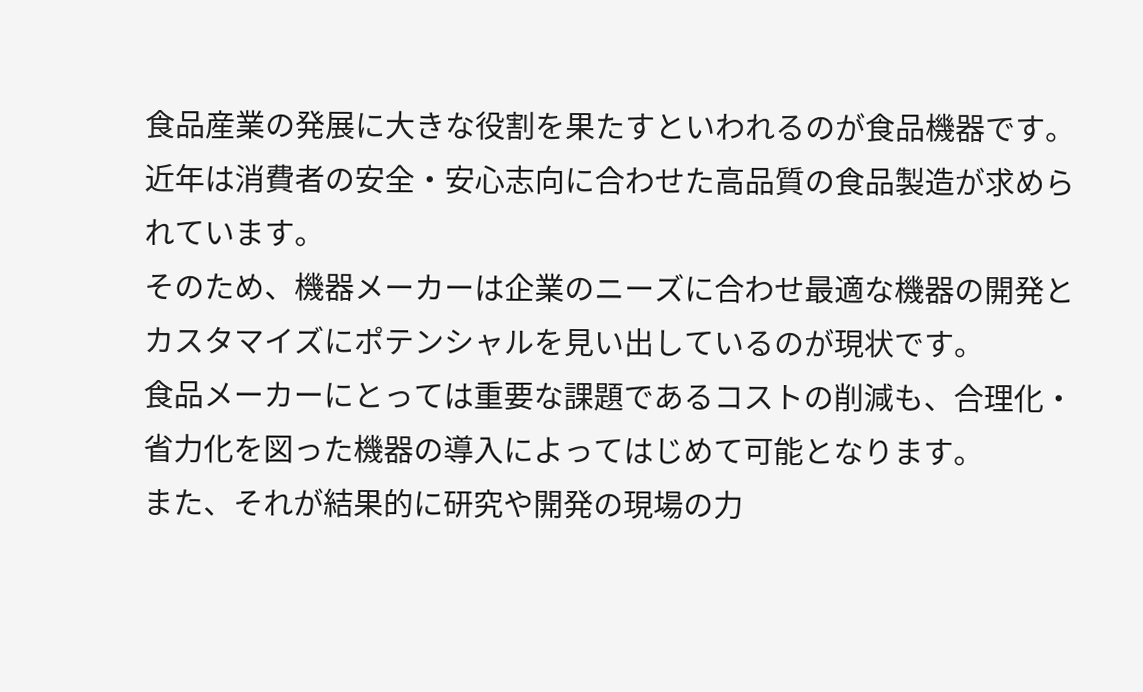食品産業の発展に大きな役割を果たすといわれるのが食品機器です。
近年は消費者の安全・安心志向に合わせた高品質の食品製造が求められています。
そのため、機器メーカーは企業のニーズに合わせ最適な機器の開発とカスタマイズにポテンシャルを見い出しているのが現状です。
食品メーカーにとっては重要な課題であるコストの削減も、合理化・省力化を図った機器の導入によってはじめて可能となります。
また、それが結果的に研究や開発の現場の力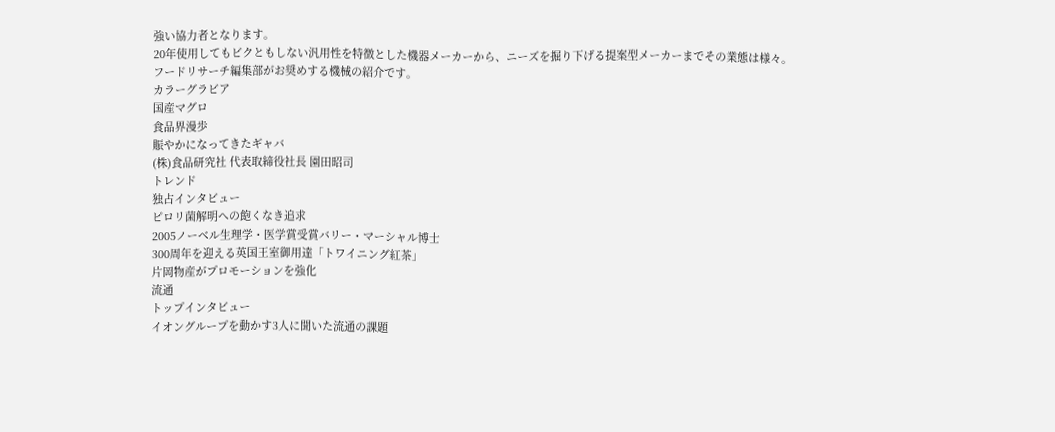強い協力者となります。
20年使用してもビクともしない汎用性を特徴とした機器メーカーから、ニーズを掘り下げる提案型メーカーまでその業態は様々。
フードリサーチ編集部がお奨めする機械の紹介です。
カラーグラビア
国産マグロ
食品界漫歩
賑やかになってきたギャバ
(株)食品研究社 代表取締役社長 園田昭司
トレンド
独占インタビュー
ピロリ菌解明への飽くなき追求
2005ノーベル生理学・医学賞受賞バリー・マーシャル博士
300周年を迎える英国王室御用達「トワイニング紅茶」
片岡物産がプロモーションを強化
流通
トップインタビュー
イオングループを動かす3人に聞いた流通の課題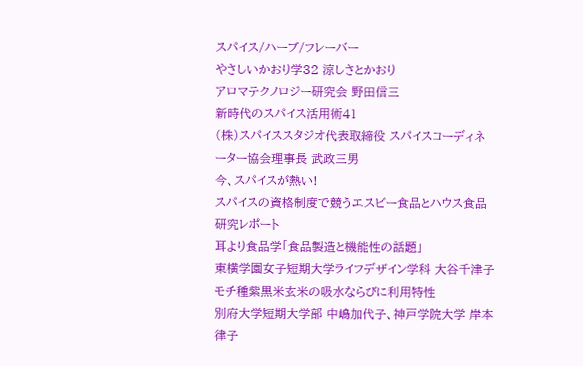スパイス/ハーブ/フレーバー
やさしいかおり学32 涼しさとかおり
アロマテクノロジー研究会 野田信三
新時代のスパイス活用術41
(株)スパイススタジオ代表取締役 スパイスコーディネーター協会理事長 武政三男
今、スパイスが熱い!
スパイスの資格制度で競うエスビー食品とハウス食品
研究レポート
耳より食品学「食品製造と機能性の話題」
東横学園女子短期大学ライフデザイン学科 大谷千津子
モチ種紫黒米玄米の吸水ならびに利用特性
別府大学短期大学部 中嶋加代子、神戸学院大学 岸本律子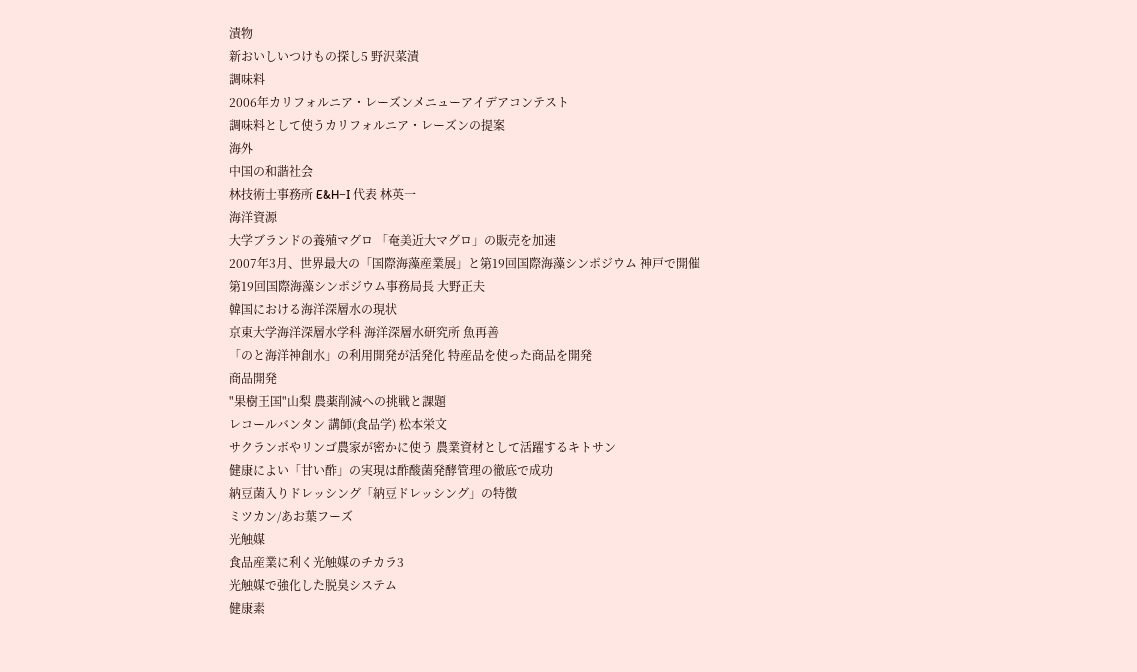漬物
新おいしいつけもの探し5 野沢菜漬
調味料
2006年カリフォルニア・レーズンメニューアイデアコンテスト
調味料として使うカリフォルニア・レーズンの提案
海外
中国の和諧社会
林技術士事務所 E&H−I 代表 林英一
海洋資源
大学ブランドの養殖マグロ 「奄美近大マグロ」の販売を加速
2007年3月、世界最大の「国際海藻産業展」と第19回国際海藻シンポジウム 神戸で開催
第19回国際海藻シンポジウム事務局長 大野正夫
韓国における海洋深層水の現状
京東大学海洋深層水学科 海洋深層水研究所 魚再善
「のと海洋神創水」の利用開発が活発化 特産品を使った商品を開発
商品開発
"果樹王国"山梨 農薬削減への挑戦と課題
レコールバンタン 講師(食品学) 松本栄文
サクランボやリンゴ農家が密かに使う 農業資材として活躍するキトサン
健康によい「甘い酢」の実現は酢酸菌発酵管理の徹底で成功
納豆菌入りドレッシング「納豆ドレッシング」の特徴
ミツカン/あお葉フーズ
光触媒
食品産業に利く光触媒のチカラ3
光触媒で強化した脱臭システム
健康素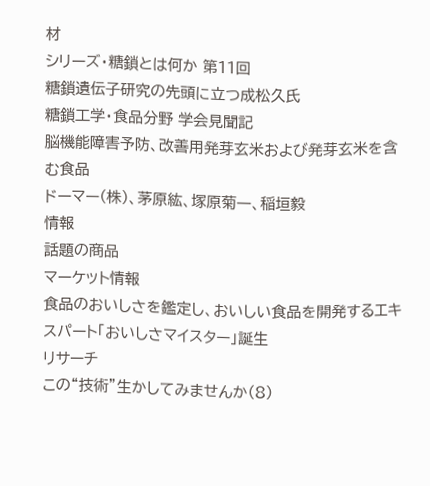材
シリーズ・糖鎖とは何か 第11回
糖鎖遺伝子研究の先頭に立つ成松久氏
糖鎖工学・食品分野 学会見聞記
脳機能障害予防、改善用発芽玄米および発芽玄米を含む食品
ドーマー(株)、茅原紘、塚原菊一、稲垣毅
情報
話題の商品
マーケット情報
食品のおいしさを鑑定し、おいしい食品を開発するエキスパート「おいしさマイスター」誕生
リサーチ
この“技術”生かしてみませんか(8)